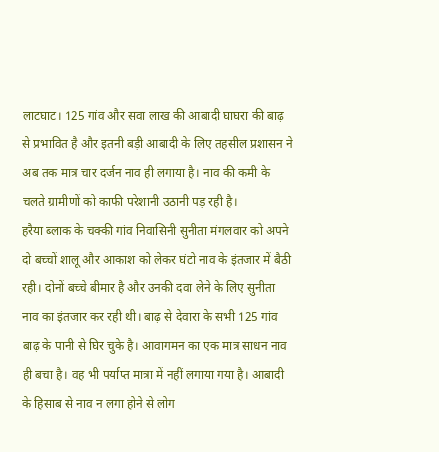लाटघाट। 125 गांव और सवा लाख की आबादी घाघरा की बाढ़ से प्रभावित है और इतनी बड़ी आबादी के लिए तहसील प्रशासन ने अब तक मात्र चार दर्जन नाव ही लगाया है। नाव की कमी के चलते ग्रामीणों को काफी परेशानी उठानी पड़ रही है।
हरैया ब्लाक के चक्की गांव निवासिनी सुनीता मंगलवार को अपने दो बच्चों शालू और आकाश को लेकर घंटो नाव के इंतजार में बैठी रही। दोनों बच्चे बीमार है और उनकी दवा लेने के लिए सुनीता नाव का इंतजार कर रही थी। बाढ़ से देवारा के सभी 125 गांव बाढ़ के पानी से घिर चुके है। आवागमन का एक मात्र साधन नाव ही बचा है। वह भी पर्याप्त मात्रा में नहीं लगाया गया है। आबादी के हिसाब से नाव न लगा होने से लोग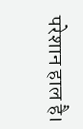परेशान हाल है।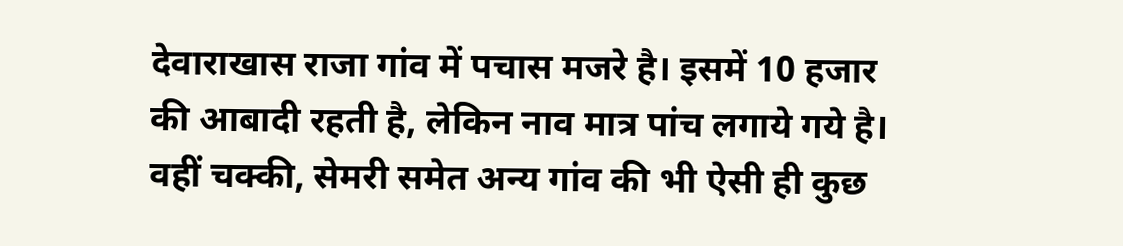देवाराखास राजा गांव में पचास मजरे है। इसमें 10 हजार की आबादी रहती है, लेकिन नाव मात्र पांच लगाये गये है। वहीं चक्की, सेमरी समेत अन्य गांव की भी ऐसी ही कुछ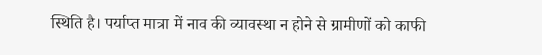स्थिति है। पर्याप्त मात्रा में नाव की व्यावस्था न होने से ग्रामीणों को काफी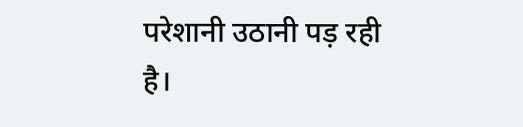परेशानी उठानी पड़ रही है।